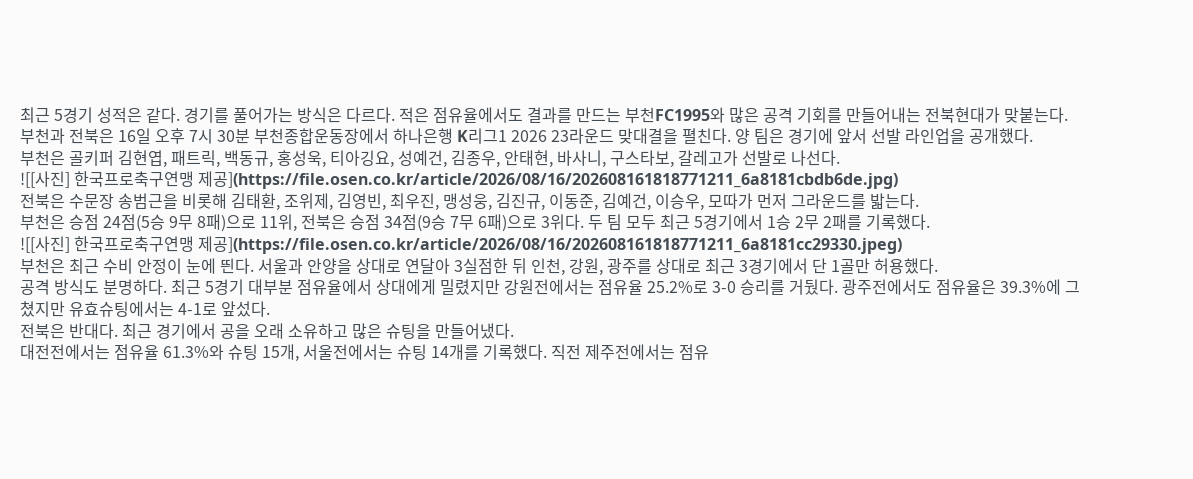최근 5경기 성적은 같다. 경기를 풀어가는 방식은 다르다. 적은 점유율에서도 결과를 만드는 부천FC1995와 많은 공격 기회를 만들어내는 전북현대가 맞붙는다.
부천과 전북은 16일 오후 7시 30분 부천종합운동장에서 하나은행 K리그1 2026 23라운드 맞대결을 펼친다. 양 팀은 경기에 앞서 선발 라인업을 공개했다.
부천은 골키퍼 김현엽, 패트릭, 백동규, 홍성욱, 티아깅요, 성예건, 김종우, 안태현, 바사니, 구스타보, 갈레고가 선발로 나선다.
![[사진] 한국프로축구연맹 제공](https://file.osen.co.kr/article/2026/08/16/202608161818771211_6a8181cbdb6de.jpg)
전북은 수문장 송범근을 비롯해 김태환, 조위제, 김영빈, 최우진, 맹성웅, 김진규, 이동준, 김예건, 이승우, 모따가 먼저 그라운드를 밟는다.
부천은 승점 24점(5승 9무 8패)으로 11위, 전북은 승점 34점(9승 7무 6패)으로 3위다. 두 팀 모두 최근 5경기에서 1승 2무 2패를 기록했다.
![[사진] 한국프로축구연맹 제공](https://file.osen.co.kr/article/2026/08/16/202608161818771211_6a8181cc29330.jpeg)
부천은 최근 수비 안정이 눈에 띈다. 서울과 안양을 상대로 연달아 3실점한 뒤 인천, 강원, 광주를 상대로 최근 3경기에서 단 1골만 허용했다.
공격 방식도 분명하다. 최근 5경기 대부분 점유율에서 상대에게 밀렸지만 강원전에서는 점유율 25.2%로 3-0 승리를 거뒀다. 광주전에서도 점유율은 39.3%에 그쳤지만 유효슈팅에서는 4-1로 앞섰다.
전북은 반대다. 최근 경기에서 공을 오래 소유하고 많은 슈팅을 만들어냈다.
대전전에서는 점유율 61.3%와 슈팅 15개, 서울전에서는 슈팅 14개를 기록했다. 직전 제주전에서는 점유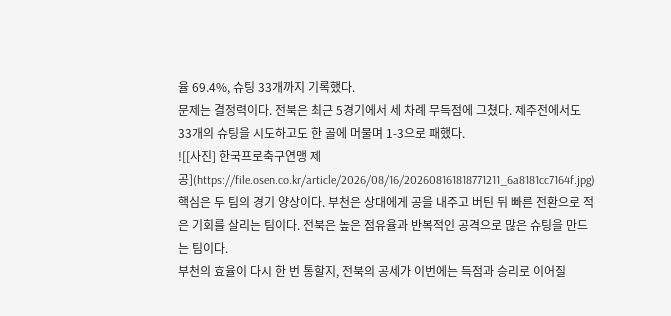율 69.4%, 슈팅 33개까지 기록했다.
문제는 결정력이다. 전북은 최근 5경기에서 세 차례 무득점에 그쳤다. 제주전에서도 33개의 슈팅을 시도하고도 한 골에 머물며 1-3으로 패했다.
![[사진] 한국프로축구연맹 제공](https://file.osen.co.kr/article/2026/08/16/202608161818771211_6a8181cc7164f.jpg)
핵심은 두 팀의 경기 양상이다. 부천은 상대에게 공을 내주고 버틴 뒤 빠른 전환으로 적은 기회를 살리는 팀이다. 전북은 높은 점유율과 반복적인 공격으로 많은 슈팅을 만드는 팀이다.
부천의 효율이 다시 한 번 통할지, 전북의 공세가 이번에는 득점과 승리로 이어질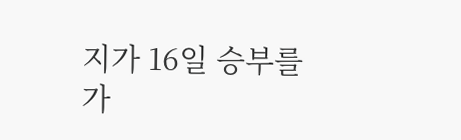지가 16일 승부를 가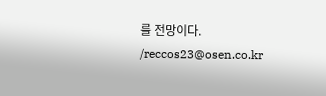를 전망이다. /reccos23@osen.co.kr